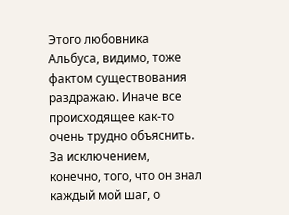Этого любовника Альбуса, видимо, тоже фактом существования раздражаю. Иначе все происходящее как-то очень трудно объяснить. За исключением, конечно, того, что он знал каждый мой шаг, о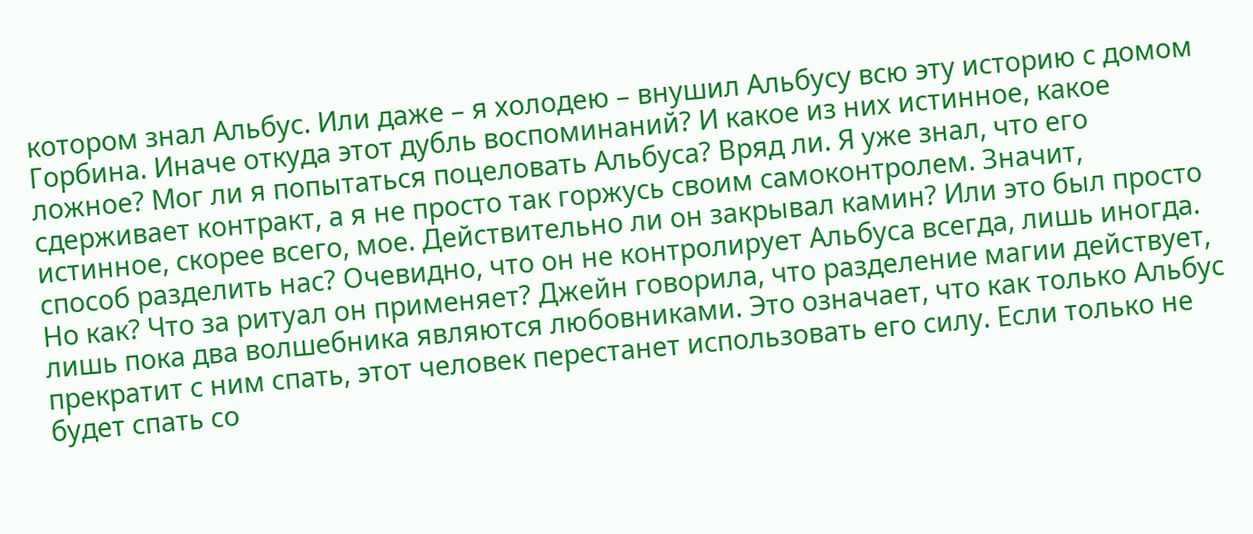котором знал Альбус. Или даже – я холодею – внушил Альбусу всю эту историю с домом Горбина. Иначе откуда этот дубль воспоминаний? И какое из них истинное, какое ложное? Мог ли я попытаться поцеловать Альбуса? Вряд ли. Я уже знал, что его сдерживает контракт, а я не просто так горжусь своим самоконтролем. Значит, истинное, скорее всего, мое. Действительно ли он закрывал камин? Или это был просто способ разделить нас? Очевидно, что он не контролирует Альбуса всегда, лишь иногда. Но как? Что за ритуал он применяет? Джейн говорила, что разделение магии действует, лишь пока два волшебника являются любовниками. Это означает, что как только Альбус прекратит с ним спать, этот человек перестанет использовать его силу. Если только не будет спать со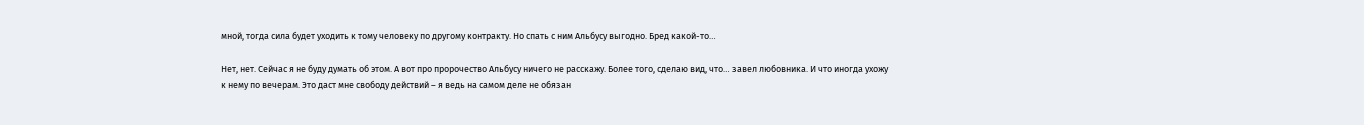мной, тогда сила будет уходить к тому человеку по другому контракту. Но спать с ним Альбусу выгодно. Бред какой-то…

Нет, нет. Сейчас я не буду думать об этом. А вот про пророчество Альбусу ничего не расскажу. Более того, сделаю вид, что… завел любовника. И что иногда ухожу к нему по вечерам. Это даст мне свободу действий – я ведь на самом деле не обязан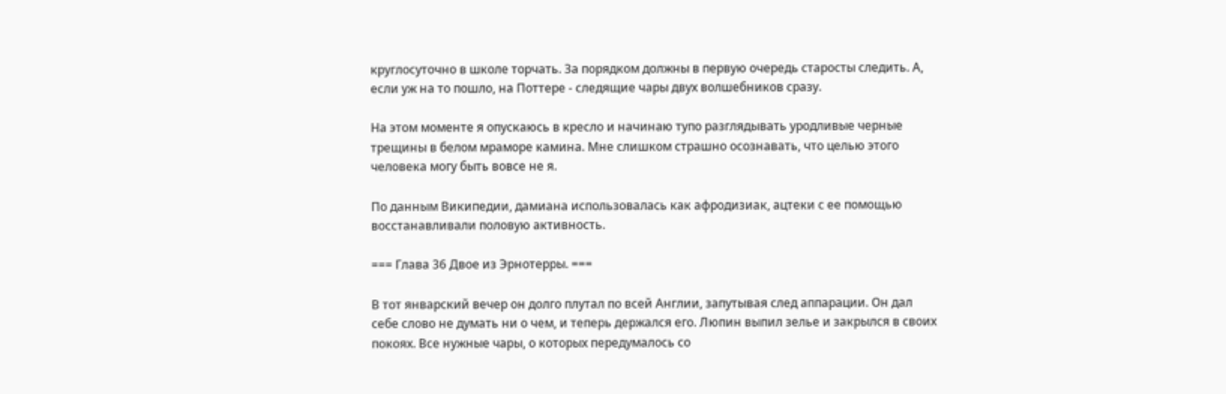круглосуточно в школе торчать. За порядком должны в первую очередь старосты следить. А, если уж на то пошло, на Поттере - следящие чары двух волшебников сразу.

На этом моменте я опускаюсь в кресло и начинаю тупо разглядывать уродливые черные трещины в белом мраморе камина. Мне слишком страшно осознавать, что целью этого человека могу быть вовсе не я.

По данным Википедии, дамиана использовалась как афродизиак, ацтеки с ее помощью восстанавливали половую активность.

=== Глава 36 Двое из Эрнотерры. ===

В тот январский вечер он долго плутал по всей Англии, запутывая след аппарации. Он дал себе слово не думать ни о чем, и теперь держался его. Люпин выпил зелье и закрылся в своих покоях. Все нужные чары, о которых передумалось со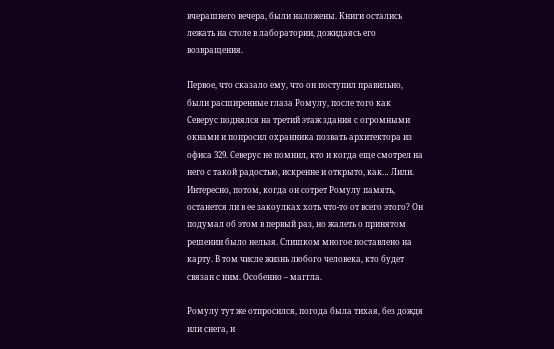вчерашнего вечера, были наложены. Книги остались лежать на столе в лаборатории, дожидаясь его возвращения.

Первое, что сказало ему, что он поступил правильно, были расширенные глаза Ромулу, после того как Северус поднялся на третий этаж здания с огромными окнами и попросил охранника позвать архитектора из офиса 329. Северус не помнил, кто и когда еще смотрел на него с такой радостью, искренне и открыто, как… Лили. Интересно, потом, когда он сотрет Ромулу память, останется ли в ее закоулках хоть что-то от всего этого? Он подумал об этом в первый раз, но жалеть о принятом решении было нельзя. Слишком многое поставлено на карту. В том числе жизнь любого человека, кто будет связан с ним. Особенно – маггла.

Ромулу тут же отпросился, погода была тихая, без дождя или снега, и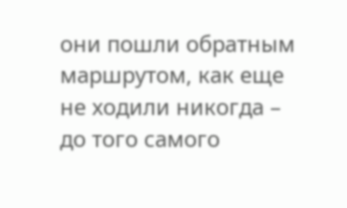они пошли обратным маршрутом, как еще не ходили никогда – до того самого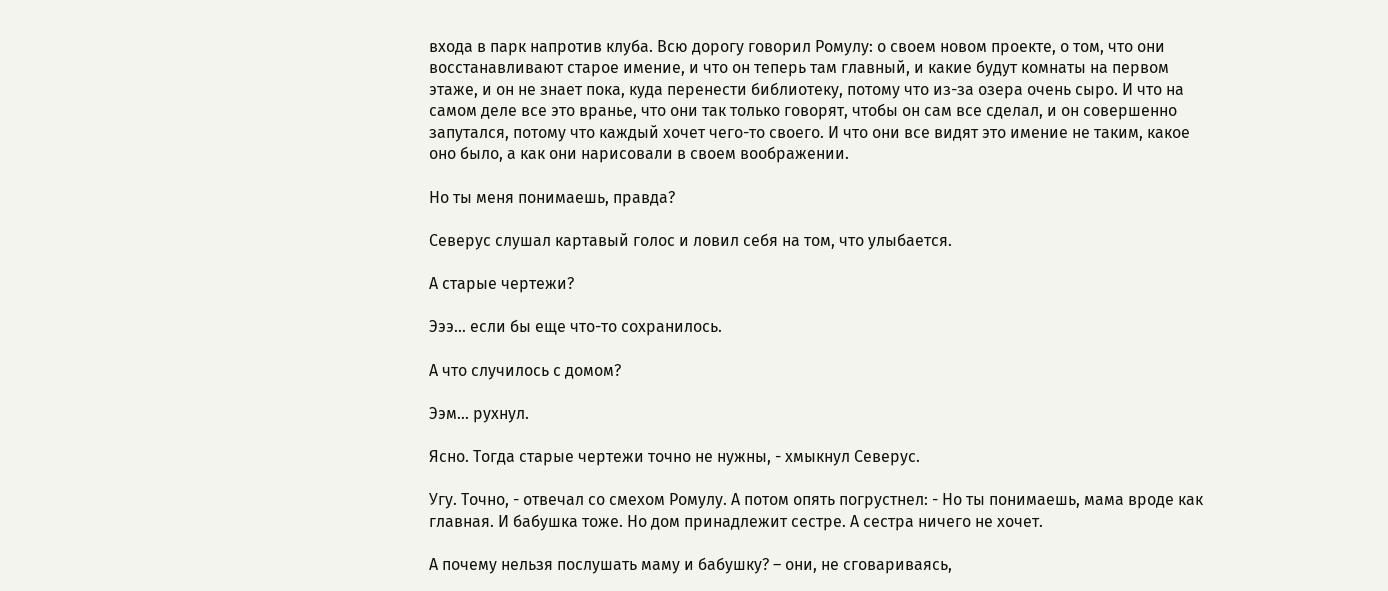входа в парк напротив клуба. Всю дорогу говорил Ромулу: о своем новом проекте, о том, что они восстанавливают старое имение, и что он теперь там главный, и какие будут комнаты на первом этаже, и он не знает пока, куда перенести библиотеку, потому что из-за озера очень сыро. И что на самом деле все это вранье, что они так только говорят, чтобы он сам все сделал, и он совершенно запутался, потому что каждый хочет чего-то своего. И что они все видят это имение не таким, какое оно было, а как они нарисовали в своем воображении.

Но ты меня понимаешь, правда?

Северус слушал картавый голос и ловил себя на том, что улыбается.

А старые чертежи?

Эээ… если бы еще что-то сохранилось.

А что случилось с домом?

Ээм… рухнул.

Ясно. Тогда старые чертежи точно не нужны, - хмыкнул Северус.

Угу. Точно, - отвечал со смехом Ромулу. А потом опять погрустнел: - Но ты понимаешь, мама вроде как главная. И бабушка тоже. Но дом принадлежит сестре. А сестра ничего не хочет.

А почему нельзя послушать маму и бабушку? – они, не сговариваясь,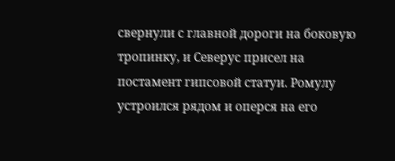свернули с главной дороги на боковую тропинку, и Северус присел на постамент гипсовой статуи. Ромулу устроился рядом и оперся на его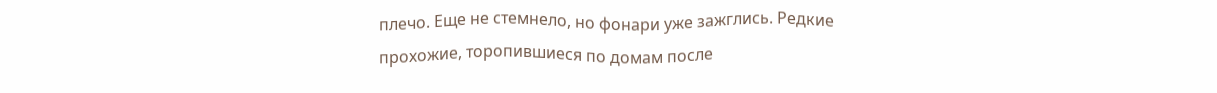плечо. Еще не стемнело, но фонари уже зажглись. Редкие прохожие, торопившиеся по домам после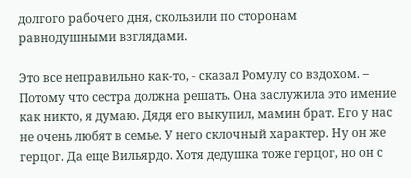долгого рабочего дня, скользили по сторонам равнодушными взглядами.

Это все неправильно как-то, - сказал Ромулу со вздохом. – Потому что сестра должна решать. Она заслужила это имение как никто, я думаю. Дядя его выкупил, мамин брат. Его у нас не очень любят в семье. У него склочный характер. Ну он же герцог. Да еще Вильярдо. Хотя дедушка тоже герцог, но он с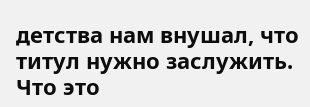детства нам внушал, что титул нужно заслужить. Что это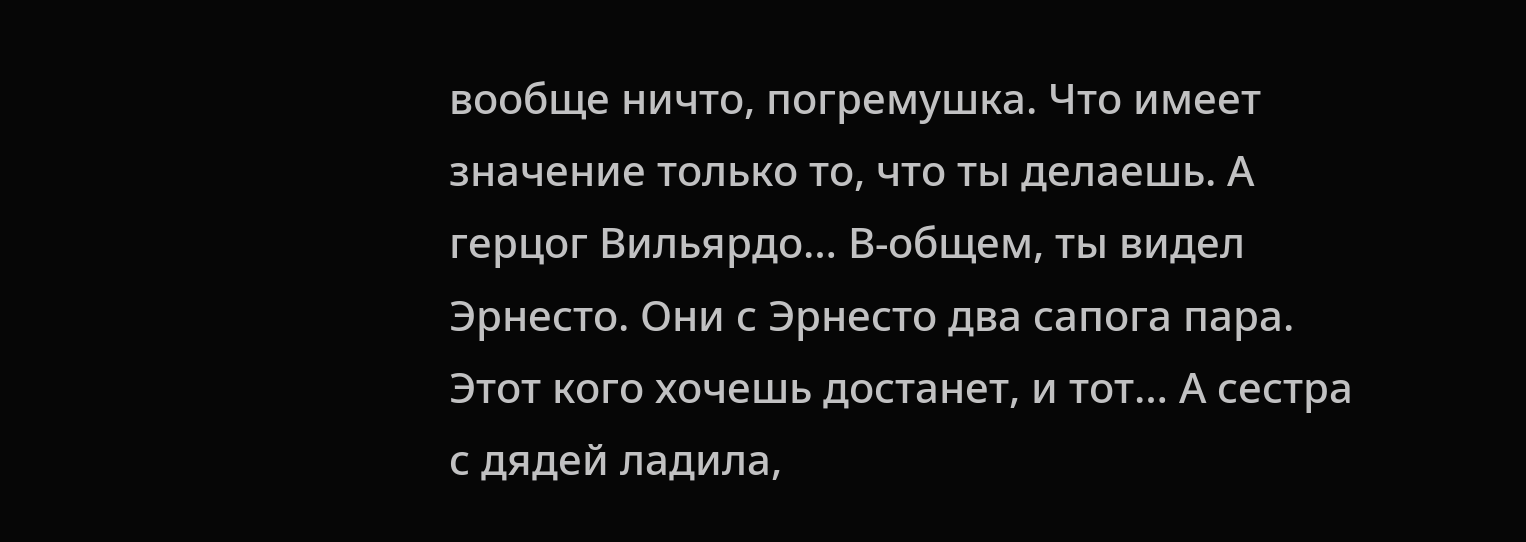вообще ничто, погремушка. Что имеет значение только то, что ты делаешь. А герцог Вильярдо… В-общем, ты видел Эрнесто. Они с Эрнесто два сапога пара. Этот кого хочешь достанет, и тот… А сестра с дядей ладила,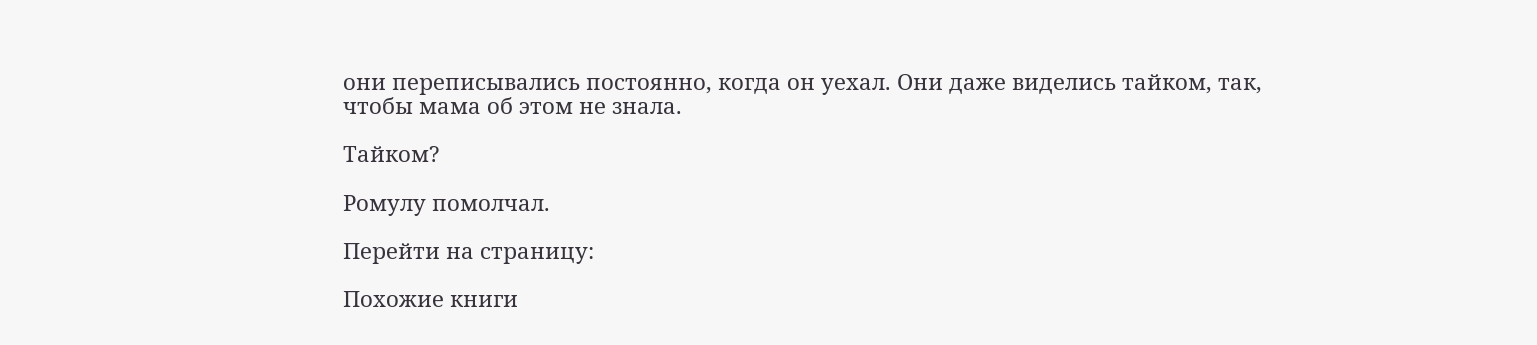они переписывались постоянно, когда он уехал. Они даже виделись тайком, так, чтобы мама об этом не знала.

Тайком?

Ромулу помолчал.

Перейти на страницу:

Похожие книги